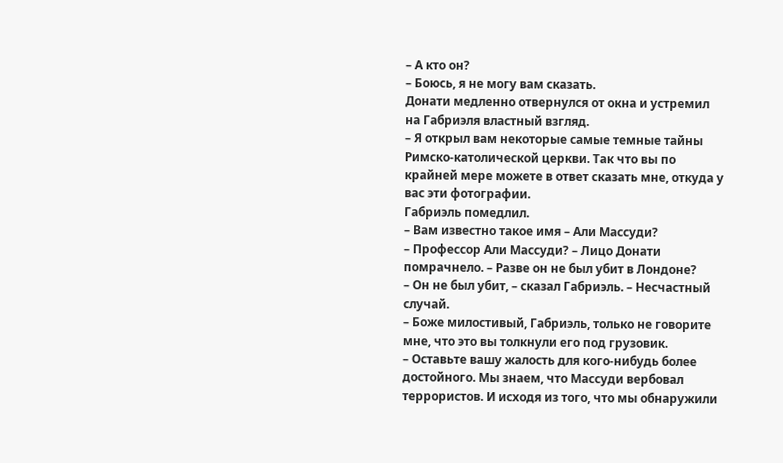– А кто он?
– Боюсь, я не могу вам сказать.
Донати медленно отвернулся от окна и устремил на Габриэля властный взгляд.
– Я открыл вам некоторые самые темные тайны Римско-католической церкви. Так что вы по крайней мере можете в ответ сказать мне, откуда у вас эти фотографии.
Габриэль помедлил.
– Вам известно такое имя – Али Массуди?
– Профессор Али Массуди? – Лицо Донати помрачнело. – Разве он не был убит в Лондоне?
– Он не был убит, – сказал Габриэль. – Несчастный случай.
– Боже милостивый, Габриэль, только не говорите мне, что это вы толкнули его под грузовик.
– Оставьте вашу жалость для кого-нибудь более достойного. Мы знаем, что Массуди вербовал террористов. И исходя из того, что мы обнаружили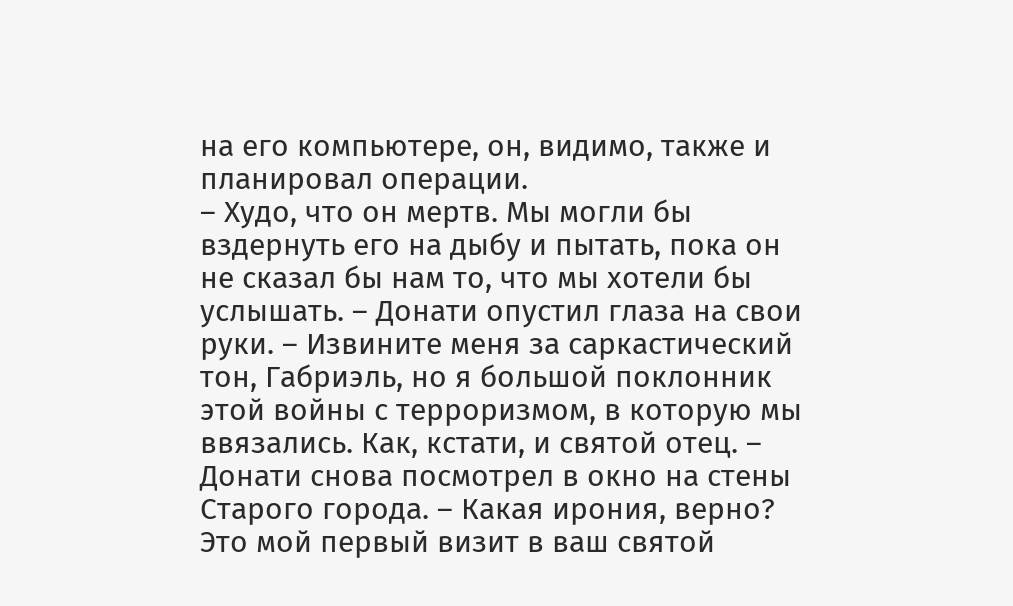на его компьютере, он, видимо, также и планировал операции.
– Худо, что он мертв. Мы могли бы вздернуть его на дыбу и пытать, пока он не сказал бы нам то, что мы хотели бы услышать. – Донати опустил глаза на свои руки. – Извините меня за саркастический тон, Габриэль, но я большой поклонник этой войны с терроризмом, в которую мы ввязались. Как, кстати, и святой отец. – Донати снова посмотрел в окно на стены Старого города. – Какая ирония, верно? Это мой первый визит в ваш святой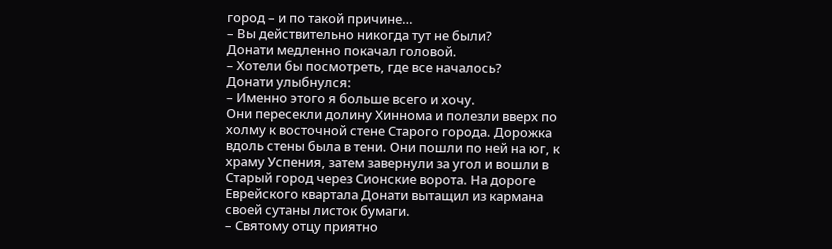город – и по такой причине…
– Вы действительно никогда тут не были?
Донати медленно покачал головой.
– Хотели бы посмотреть, где все началось?
Донати улыбнулся:
– Именно этого я больше всего и хочу.
Они пересекли долину Хиннома и полезли вверх по холму к восточной стене Старого города. Дорожка вдоль стены была в тени. Они пошли по ней на юг, к храму Успения, затем завернули за угол и вошли в Старый город через Сионские ворота. На дороге Еврейского квартала Донати вытащил из кармана своей сутаны листок бумаги.
– Святому отцу приятно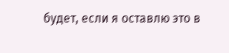будет, если я оставлю это в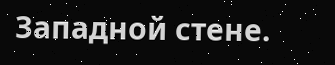Западной стене.